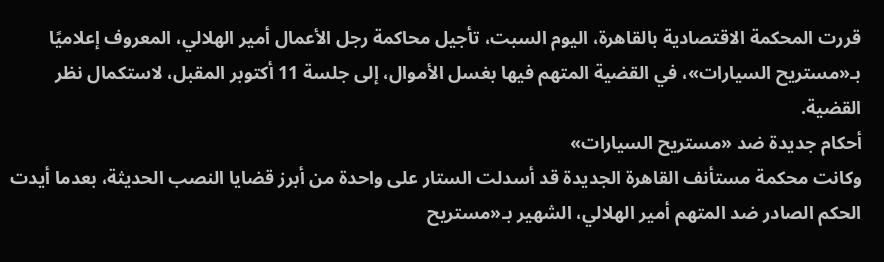قررت المحكمة الاقتصادية بالقاهرة، اليوم السبت، تأجيل محاكمة رجل الأعمال أمير الهلالي، المعروف إعلاميًا بـ«مستريح السيارات»، في القضية المتهم فيها بغسل الأموال، إلى جلسة 11 أكتوبر المقبل، لاستكمال نظر القضية.
أحكام جديدة ضد «مستريح السيارات»
وكانت محكمة مستأنف القاهرة الجديدة قد أسدلت الستار على واحدة من أبرز قضايا النصب الحديثة، بعدما أيدت الحكم الصادر ضد المتهم أمير الهلالي، الشهير بـ«مستريح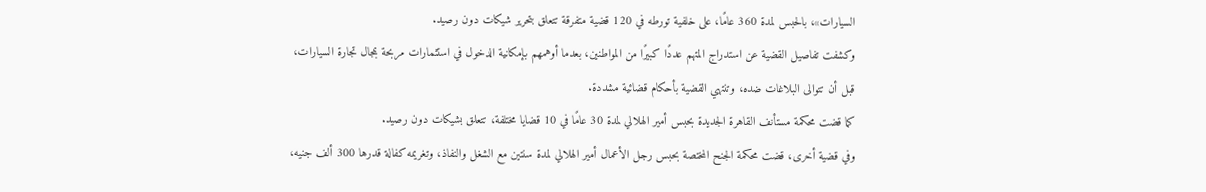السيارات»، بالحبس لمدة 360 عامًا، على خلفية تورطه في 120 قضية متفرقة تتعلق بتحرير شيكات دون رصيد.
وكشفت تفاصيل القضية عن استدراج المتهم عددًا كبيرًا من المواطنين، بعدما أوهمهم بإمكانية الدخول في استثمارات مربحة بمجال تجارة السيارات، قبل أن تتوالى البلاغات ضده، وتنتهي القضية بأحكام قضائية مشددة.
كما قضت محكمة مستأنف القاهرة الجديدة بحبس أمير الهلالي لمدة 30 عامًا في 10 قضايا مختلفة، تتعلق بشيكات دون رصيد.
وفي قضية أخرى، قضت محكمة الجنح المختصة بحبس رجل الأعمال أمير الهلالي لمدة سنتين مع الشغل والنفاذ، وتغريمه كفالة قدرها 300 ألف جنيه،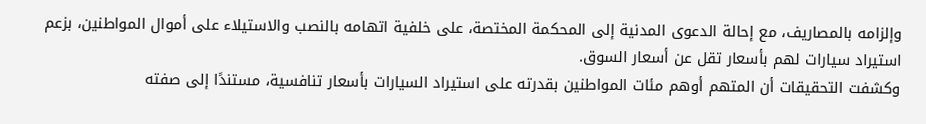وإلزامه بالمصاريف، مع إحالة الدعوى المدنية إلى المحكمة المختصة، على خلفية اتهامه بالنصب والاستيلاء على أموال المواطنين، بزعم استيراد سيارات لهم بأسعار تقل عن أسعار السوق.
وكشفت التحقيقات أن المتهم أوهم مئات المواطنين بقدرته على استيراد السيارات بأسعار تنافسية، مستندًا إلى صفته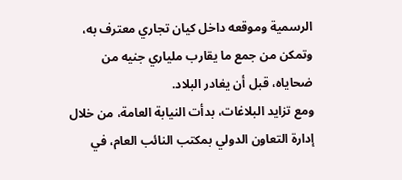الرسمية وموقعه داخل كيان تجاري معترف به، وتمكن من جمع ما يقارب ملياري جنيه من ضحاياه، قبل أن يغادر البلاد.
ومع تزايد البلاغات، بدأت النيابة العامة، من خلال إدارة التعاون الدولي بمكتب النائب العام، في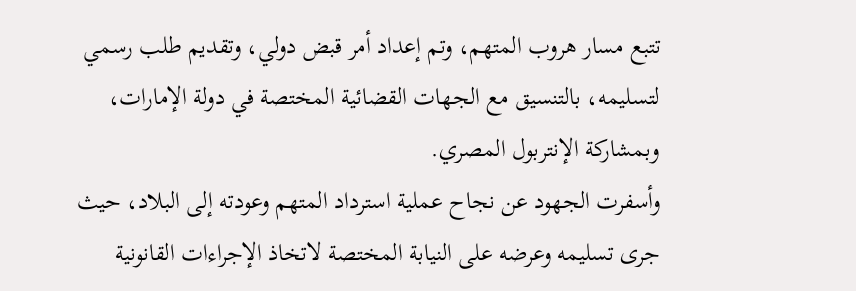تتبع مسار هروب المتهم، وتم إعداد أمر قبض دولي، وتقديم طلب رسمي لتسليمه، بالتنسيق مع الجهات القضائية المختصة في دولة الإمارات، وبمشاركة الإنتربول المصري.
وأسفرت الجهود عن نجاح عملية استرداد المتهم وعودته إلى البلاد، حيث جرى تسليمه وعرضه على النيابة المختصة لاتخاذ الإجراءات القانونية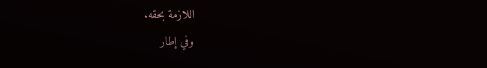اللازمة بحقه.
وفي إطار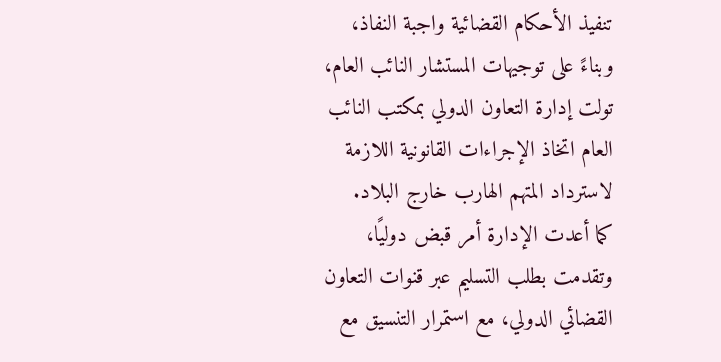تنفيذ الأحكام القضائية واجبة النفاذ، وبناءً على توجيهات المستشار النائب العام، تولت إدارة التعاون الدولي بمكتب النائب العام اتخاذ الإجراءات القانونية اللازمة لاسترداد المتهم الهارب خارج البلاد.
كما أعدت الإدارة أمر قبض دوليًا، وتقدمت بطلب التسليم عبر قنوات التعاون القضائي الدولي، مع استمرار التنسيق مع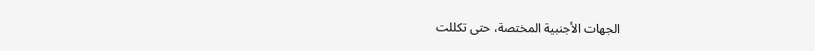الجهات الأجنبية المختصة، حتى تكللت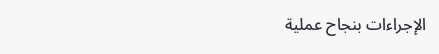الإجراءات بنجاح عملية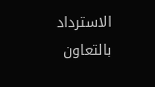الاسترداد بالتعاون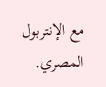مع الإنتربول المصري.